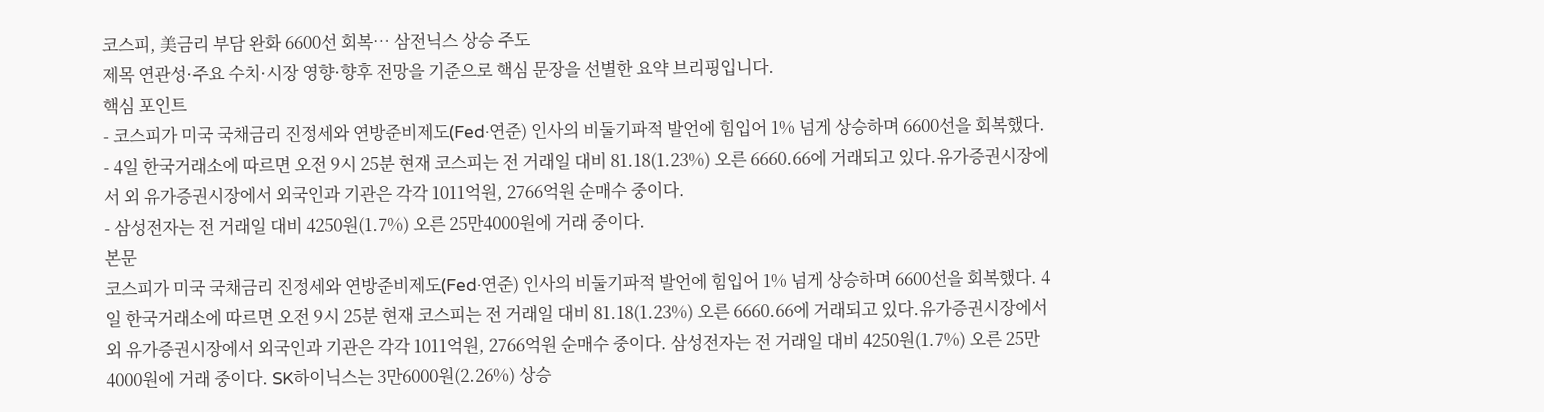코스피, 美금리 부담 완화 6600선 회복… 삼전닉스 상승 주도
제목 연관성·주요 수치·시장 영향·향후 전망을 기준으로 핵심 문장을 선별한 요약 브리핑입니다.
핵심 포인트
- 코스피가 미국 국채금리 진정세와 연방준비제도(Fed·연준) 인사의 비둘기파적 발언에 힘입어 1% 넘게 상승하며 6600선을 회복했다.
- 4일 한국거래소에 따르면 오전 9시 25분 현재 코스피는 전 거래일 대비 81.18(1.23%) 오른 6660.66에 거래되고 있다.유가증권시장에서 외 유가증권시장에서 외국인과 기관은 각각 1011억원, 2766억원 순매수 중이다.
- 삼성전자는 전 거래일 대비 4250원(1.7%) 오른 25만4000원에 거래 중이다.
본문
코스피가 미국 국채금리 진정세와 연방준비제도(Fed·연준) 인사의 비둘기파적 발언에 힘입어 1% 넘게 상승하며 6600선을 회복했다. 4일 한국거래소에 따르면 오전 9시 25분 현재 코스피는 전 거래일 대비 81.18(1.23%) 오른 6660.66에 거래되고 있다.유가증권시장에서 외 유가증권시장에서 외국인과 기관은 각각 1011억원, 2766억원 순매수 중이다. 삼성전자는 전 거래일 대비 4250원(1.7%) 오른 25만4000원에 거래 중이다. SK하이닉스는 3만6000원(2.26%) 상승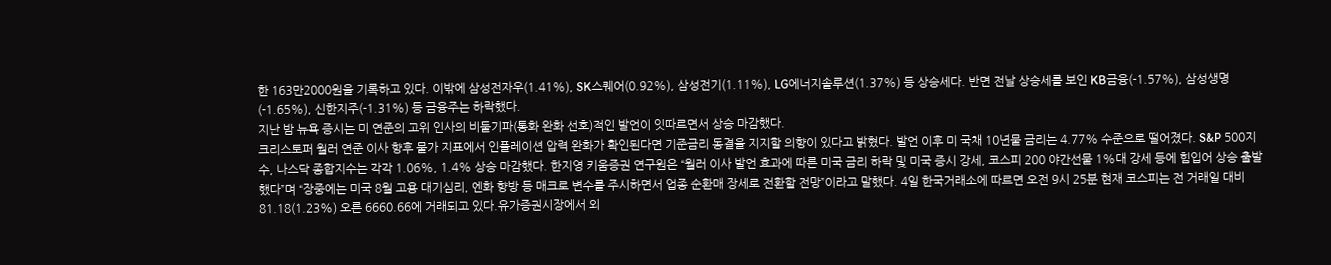한 163만2000원을 기록하고 있다. 이밖에 삼성전자우(1.41%), SK스퀘어(0.92%), 삼성전기(1.11%), LG에너지솔루션(1.37%) 등 상승세다. 반면 전날 상승세를 보인 KB금융(-1.57%), 삼성생명(-1.65%), 신한지주(-1.31%) 등 금융주는 하락했다.
지난 밤 뉴욕 증시는 미 연준의 고위 인사의 비둘기파(통화 완화 선호)적인 발언이 잇따르면서 상승 마감했다.
크리스토퍼 월러 연준 이사 향후 물가 지표에서 인플레이션 압력 완화가 확인된다면 기준금리 동결을 지지할 의향이 있다고 밝혔다. 발언 이후 미 국채 10년물 금리는 4.77% 수준으로 떨어졌다. S&P 500지수, 나스닥 종합지수는 각각 1.06%, 1.4% 상승 마감했다. 한지영 키움증권 연구원은 “월러 이사 발언 효과에 따른 미국 금리 하락 및 미국 증시 강세, 코스피 200 야간선물 1%대 강세 등에 힘입어 상승 출발했다”며 “장중에는 미국 8월 고용 대기심리, 엔화 향방 등 매크로 변수를 주시하면서 업종 순환매 장세로 전환할 전망”이라고 말했다. 4일 한국거래소에 따르면 오전 9시 25분 현재 코스피는 전 거래일 대비 81.18(1.23%) 오른 6660.66에 거래되고 있다.유가증권시장에서 외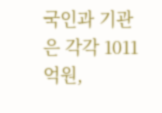국인과 기관은 각각 1011억원,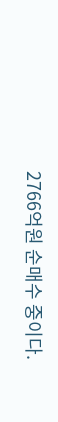2766억원 순매수 중이다.